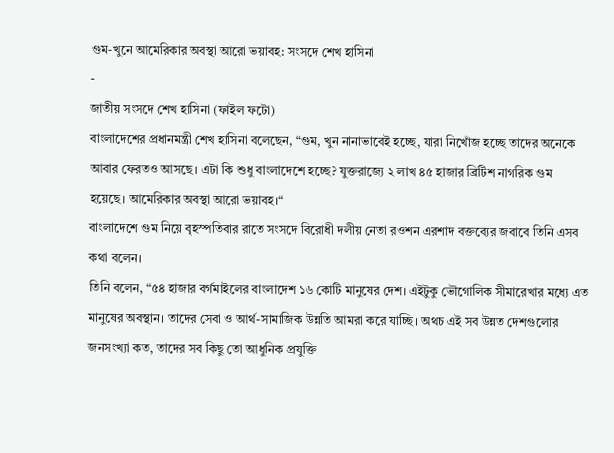গুম-খুনে আমেরিকার অবস্থা আরো ভয়াবহ: সংসদে শেখ হাসিনা
-
জাতীয় সংসদে শেখ হাসিনা (ফাইল ফটো)
বাংলাদেশের প্রধানমন্ত্রী শেখ হাসিনা বলেছেন, “গুম, খুন নানাভাবেই হচ্ছে, যারা নিখোঁজ হচ্ছে তাদের অনেকে আবার ফেরতও আসছে। এটা কি শুধু বাংলাদেশে হচ্ছে? যুক্তরাজ্যে ২ লাখ ৪৫ হাজার ব্রিটিশ নাগরিক গুম হয়েছে। আমেরিকার অবস্থা আরো ভয়াবহ।“
বাংলাদেশে গুম নিয়ে বৃহস্পতিবার রাতে সংসদে বিরোধী দলীয় নেতা রওশন এরশাদ বক্তব্যের জবাবে তিনি এসব কথা বলেন।
তিনি বলেন, “৫৪ হাজার বর্গমাইলের বাংলাদেশ ১৬ কোটি মানুষের দেশ। এইটুকু ভৌগোলিক সীমারেখার মধ্যে এত মানুষের অবস্থান। তাদের সেবা ও আর্থ-সামাজিক উন্নতি আমরা করে যাচ্ছি। অথচ এই সব উন্নত দেশগুলোর জনসংখ্যা কত, তাদের সব কিছু তো আধুনিক প্রযুক্তি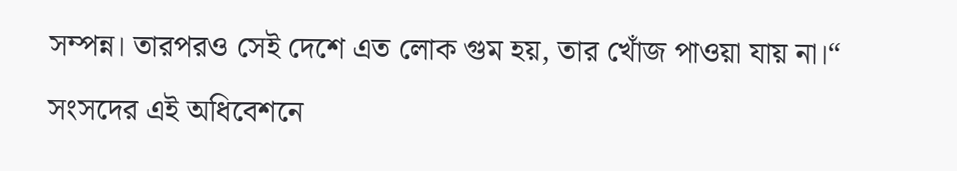সম্পন্ন। তারপরও সেই দেশে এত লোক গুম হয়, তার খোঁজ পাওয়া যায় না।“
সংসদের এই অধিবেশনে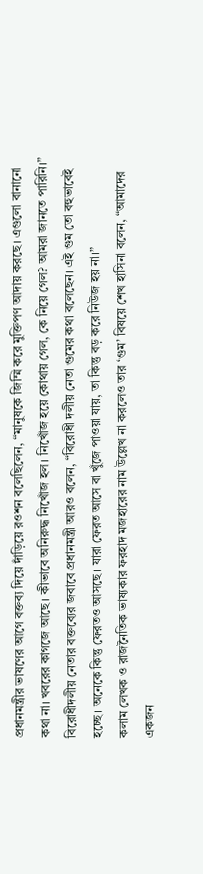প্রধানমন্ত্রীর ভাষণের আগে বক্তব্য দিয়ে দাঁড়িয়ে রওশন বলেছিলেন, “মানুষকে জিম্মি করে মুক্তিপণ আদায় করছে। এগুলো বানানো কথা না। খবরের কাগজে আছে। কীভাবে অনিরুদ্ধ নিখোঁজ হল। নিখোঁজ হয়ে কোথায় গেল, কে নিয়ে গেল? আমরা জানতে পারিনি।”
বিরোধীদলীয় নেতার বক্তব্যের জবাবে প্রধানমন্ত্রী আরও বলেন, “বিরোধী দলীয় নেতা গুমের কথা বলেছেন। এই গুম তো বহুভাবেই হচ্ছে। অনেকে কিন্তু ফেরতও আসছে। যারা ফেরত আসে বা খুঁজে পাওয়া যায়, তা কিন্তু বড় করে নিউজ হয় না।”
কলাম লেখক ও রাজনৈতিক ভাষ্যকার ফরহাদ মজহারের নাম উল্লেখ না করলেও তার ‘গুম’ বিষয়ে শেখ হাসিনা বলেন, “আমাদের একজন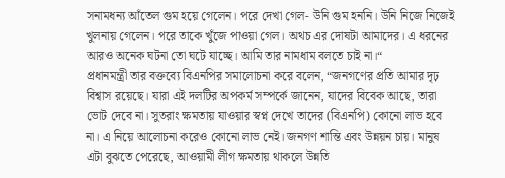সনামধন্য আঁতেল গুম হয়ে গেলেন। পরে দেখা গেল- উনি গুম হননি। উনি নিজে নিজেই খুলনায় গেলেন। পরে তাকে খুঁজে পাওয়া গেল। অথচ এর দোষটা আমাদের। এ ধরনের আরও অনেক ঘটনা তো ঘটে যাচ্ছে। আমি তার নামধাম বলতে চাই না।“
প্রধানমন্ত্রী তার বক্তব্যে বিএনপির সমালোচনা করে বলেন, “জনগণের প্রতি আমার দৃঢ় বিশ্বাস রয়েছে। যারা এই দলটির অপকর্ম সম্পর্কে জানেন, যাদের বিবেক আছে, তারা ভোট দেবে না। সুতরাং ক্ষমতায় যাওয়ার স্বপ্ন দেখে তাদের (বিএনপি) কোনো লাভ হবে না। এ নিয়ে আলোচনা করেও কোনো লাভ নেই। জনগণ শান্তি এবং উন্নয়ন চায়। মানুষ এটা বুঝতে পেরেছে, আওয়ামী লীগ ক্ষমতায় থাকলে উন্নতি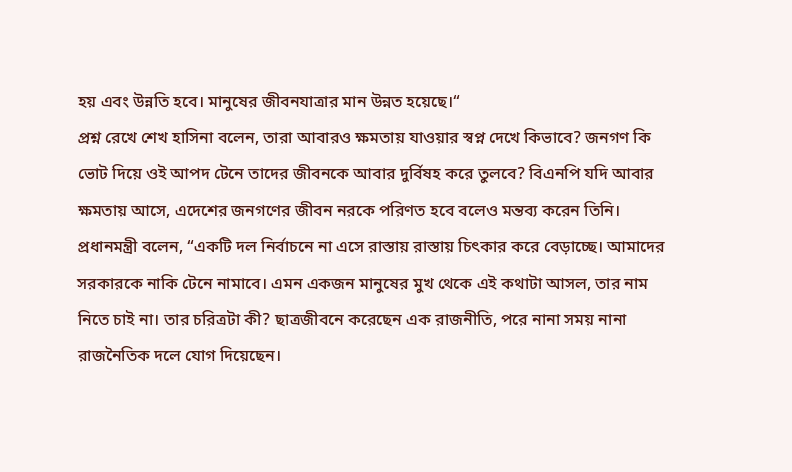হয় এবং উন্নতি হবে। মানুষের জীবনযাত্রার মান উন্নত হয়েছে।“
প্রশ্ন রেখে শেখ হাসিনা বলেন, তারা আবারও ক্ষমতায় যাওয়ার স্বপ্ন দেখে কিভাবে? জনগণ কি ভোট দিয়ে ওই আপদ টেনে তাদের জীবনকে আবার দুর্বিষহ করে তুলবে? বিএনপি যদি আবার ক্ষমতায় আসে, এদেশের জনগণের জীবন নরকে পরিণত হবে বলেও মন্তব্য করেন তিনি।
প্রধানমন্ত্রী বলেন, “একটি দল নির্বাচনে না এসে রাস্তায় রাস্তায় চিৎকার করে বেড়াচ্ছে। আমাদের সরকারকে নাকি টেনে নামাবে। এমন একজন মানুষের মুখ থেকে এই কথাটা আসল, তার নাম নিতে চাই না। তার চরিত্রটা কী? ছাত্রজীবনে করেছেন এক রাজনীতি, পরে নানা সময় নানা রাজনৈতিক দলে যোগ দিয়েছেন।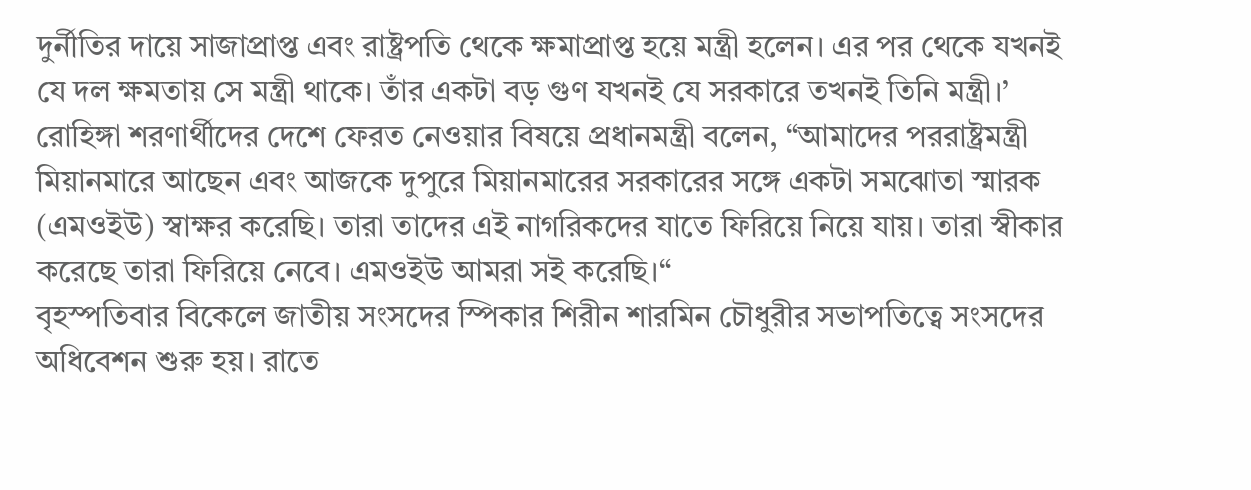দুর্নীতির দায়ে সাজাপ্রাপ্ত এবং রাষ্ট্রপতি থেকে ক্ষমাপ্রাপ্ত হয়ে মন্ত্রী হলেন। এর পর থেকে যখনই যে দল ক্ষমতায় সে মন্ত্রী থাকে। তাঁর একটা বড় গুণ যখনই যে সরকারে তখনই তিনি মন্ত্রী।’
রোহিঙ্গা শরণার্থীদের দেশে ফেরত নেওয়ার বিষয়ে প্রধানমন্ত্রী বলেন, “আমাদের পররাষ্ট্রমন্ত্রী মিয়ানমারে আছেন এবং আজকে দুপুরে মিয়ানমারের সরকারের সঙ্গে একটা সমঝোতা স্মারক (এমওইউ) স্বাক্ষর করেছি। তারা তাদের এই নাগরিকদের যাতে ফিরিয়ে নিয়ে যায়। তারা স্বীকার করেছে তারা ফিরিয়ে নেবে। এমওইউ আমরা সই করেছি।“
বৃহস্পতিবার বিকেলে জাতীয় সংসদের স্পিকার শিরীন শারমিন চৌধুরীর সভাপতিত্বে সংসদের অধিবেশন শুরু হয়। রাতে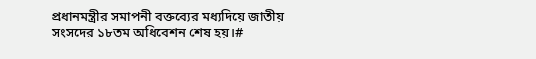প্রধানমন্ত্রীর সমাপনী বক্তব্যের মধ্যদিয়ে জাতীয় সংসদের ১৮তম অধিবেশন শেষ হয়।#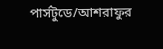পার্সটুডে/আশরাফুর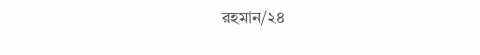রহমান/২৪